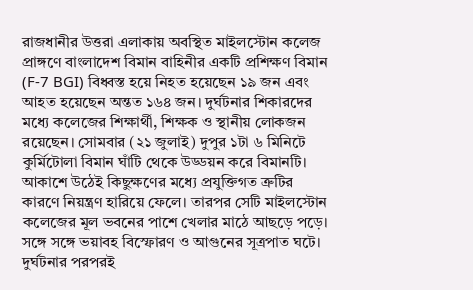রাজধানীর উত্তরা এলাকায় অবস্থিত মাইলস্টোন কলেজ প্রাঙ্গণে বাংলাদেশ বিমান বাহিনীর একটি প্রশিক্ষণ বিমান (F-7 BGI) বিধ্বস্ত হয়ে নিহত হয়েছেন ১৯ জন এবং আহত হয়েছেন অন্তত ১৬৪ জন। দুর্ঘটনার শিকারদের মধ্যে কলেজের শিক্ষার্থী, শিক্ষক ও স্থানীয় লোকজন রয়েছেন। সোমবার (২১ জুলাই) দুপুর ১টা ৬ মিনিটে কুর্মিটোলা বিমান ঘাঁটি থেকে উড্ডয়ন করে বিমানটি। আকাশে উঠেই কিছুক্ষণের মধ্যে প্রযুক্তিগত ত্রুটির কারণে নিয়ন্ত্রণ হারিয়ে ফেলে। তারপর সেটি মাইলস্টোন কলেজের মূল ভবনের পাশে খেলার মাঠে আছড়ে পড়ে। সঙ্গে সঙ্গে ভয়াবহ বিস্ফোরণ ও আগুনের সূত্রপাত ঘটে। দুর্ঘটনার পরপরই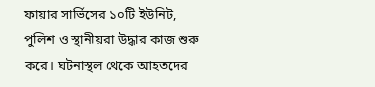ফায়ার সার্ভিসের ১০টি ইউনিট, পুলিশ ও স্থানীয়রা উদ্ধার কাজ শুরু করে। ঘটনাস্থল থেকে আহতদের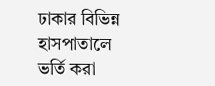ঢাকার বিভিন্ন হাসপাতালে ভর্তি করা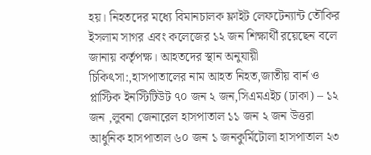হয়। নিহতদের মধ্যে বিমানচালক ফ্লাইট লেফটেন্যান্ট তৌকির ইসলাম সাগর এবং কলেজের ১২ জন শিক্ষার্থী রয়েছেন বলে জানায় কর্তৃপক্ষ। আহতদের স্থান অনুযায়ী চিকিৎসা:,হাসপাতালের নাম আহত নিহত,জাতীয় বার্ন ও প্লাস্টিক ইনস্টিটিউট ৭০ জন ২ জন,সিএমএইচ (ঢাকা) – ১২ জন ,লুবনা জেনারেল হাসপাতাল ১১ জন ২ জন উত্তরা আধুনিক হাসপাতাল ৬০ জন ১ জনকুর্মিটোলা হাসপাতাল ২৩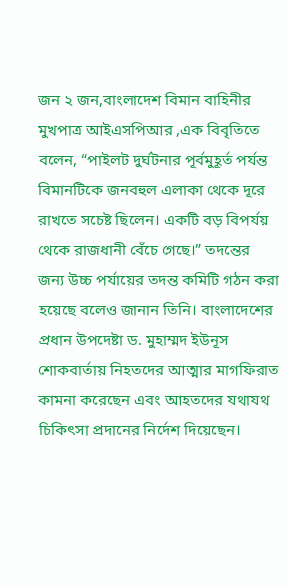জন ২ জন,বাংলাদেশ বিমান বাহিনীর মুখপাত্র আইএসপিআর ,এক বিবৃতিতে বলেন, “পাইলট দুর্ঘটনার পূর্বমুহূর্ত পর্যন্ত বিমানটিকে জনবহুল এলাকা থেকে দূরে রাখতে সচেষ্ট ছিলেন। একটি বড় বিপর্যয় থেকে রাজধানী বেঁচে গেছে।” তদন্তের জন্য উচ্চ পর্যায়ের তদন্ত কমিটি গঠন করা হয়েছে বলেও জানান তিনি। বাংলাদেশের প্রধান উপদেষ্টা ড. মুহাম্মদ ইউনূস শোকবার্তায় নিহতদের আত্মার মাগফিরাত কামনা করেছেন এবং আহতদের যথাযথ চিকিৎসা প্রদানের নির্দেশ দিয়েছেন।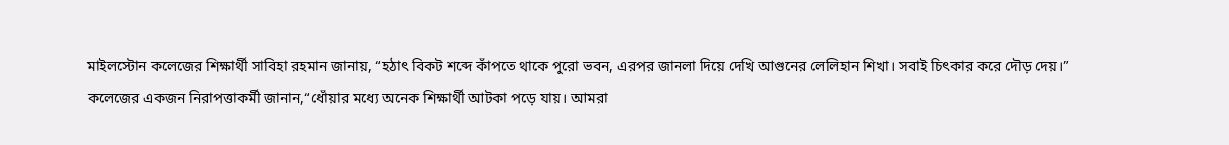মাইলস্টোন কলেজের শিক্ষার্থী সাবিহা রহমান জানায়, “হঠাৎ বিকট শব্দে কাঁপতে থাকে পুরো ভবন, এরপর জানলা দিয়ে দেখি আগুনের লেলিহান শিখা। সবাই চিৎকার করে দৌড় দেয়।”
কলেজের একজন নিরাপত্তাকর্মী জানান,“ধোঁয়ার মধ্যে অনেক শিক্ষার্থী আটকা পড়ে যায়। আমরা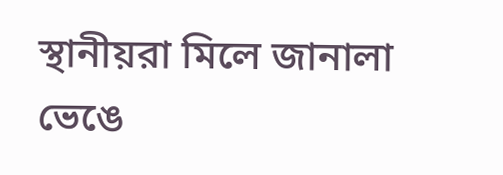স্থানীয়রা মিলে জানালা ভেঙে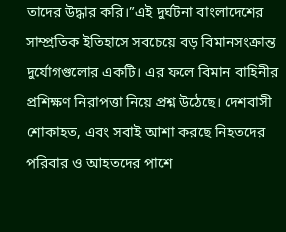তাদের উদ্ধার করি।”এই দুর্ঘটনা বাংলাদেশের সাম্প্রতিক ইতিহাসে সবচেয়ে বড় বিমানসংক্রান্ত দুর্যোগগুলোর একটি। এর ফলে বিমান বাহিনীর প্রশিক্ষণ নিরাপত্তা নিয়ে প্রশ্ন উঠেছে। দেশবাসী শোকাহত, এবং সবাই আশা করছে নিহতদের পরিবার ও আহতদের পাশে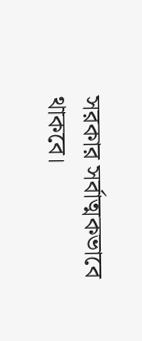সরকার সর্বাত্মকভাবে থাকবে।